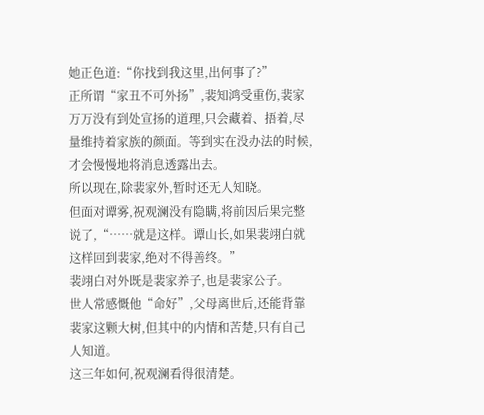她正色道:“你找到我这里,出何事了?”
正所谓“家丑不可外扬”,裴知鸿受重伤,裴家万万没有到处宣扬的道理,只会藏着、捂着,尽量维持着家族的颜面。等到实在没办法的时候,才会慢慢地将消息透露出去。
所以现在,除裴家外,暂时还无人知晓。
但面对谭雾,祝观澜没有隐瞒,将前因后果完整说了,“……就是这样。谭山长,如果裴翊白就这样回到裴家,绝对不得善终。”
裴翊白对外既是裴家养子,也是裴家公子。
世人常感慨他“命好”,父母离世后,还能背靠裴家这颗大树,但其中的内情和苦楚,只有自己人知道。
这三年如何,祝观澜看得很清楚。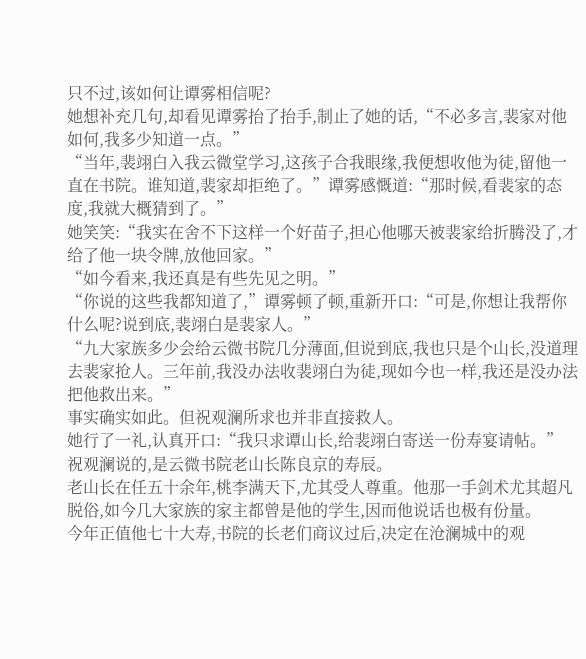只不过,该如何让谭雾相信呢?
她想补充几句,却看见谭雾抬了抬手,制止了她的话,“不必多言,裴家对他如何,我多少知道一点。”
“当年,裴翊白入我云微堂学习,这孩子合我眼缘,我便想收他为徒,留他一直在书院。谁知道,裴家却拒绝了。”谭雾感慨道:“那时候,看裴家的态度,我就大概猜到了。”
她笑笑:“我实在舍不下这样一个好苗子,担心他哪天被裴家给折腾没了,才给了他一块令牌,放他回家。”
“如今看来,我还真是有些先见之明。”
“你说的这些我都知道了,”谭雾顿了顿,重新开口:“可是,你想让我帮你什么呢?说到底,裴翊白是裴家人。”
“九大家族多少会给云微书院几分薄面,但说到底,我也只是个山长,没道理去裴家抢人。三年前,我没办法收裴翊白为徒,现如今也一样,我还是没办法把他救出来。”
事实确实如此。但祝观澜所求也并非直接救人。
她行了一礼,认真开口:“我只求谭山长,给裴翊白寄送一份寿宴请帖。”
祝观澜说的,是云微书院老山长陈良京的寿辰。
老山长在任五十余年,桃李满天下,尤其受人尊重。他那一手剑术尤其超凡脱俗,如今几大家族的家主都曾是他的学生,因而他说话也极有份量。
今年正值他七十大寿,书院的长老们商议过后,决定在沧澜城中的观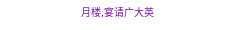月楼,宴请广大英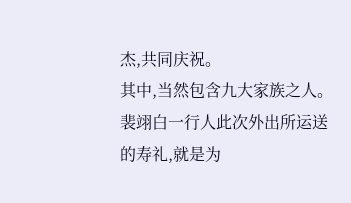杰,共同庆祝。
其中,当然包含九大家族之人。
裴翊白一行人此次外出所运送的寿礼,就是为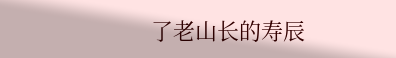了老山长的寿辰